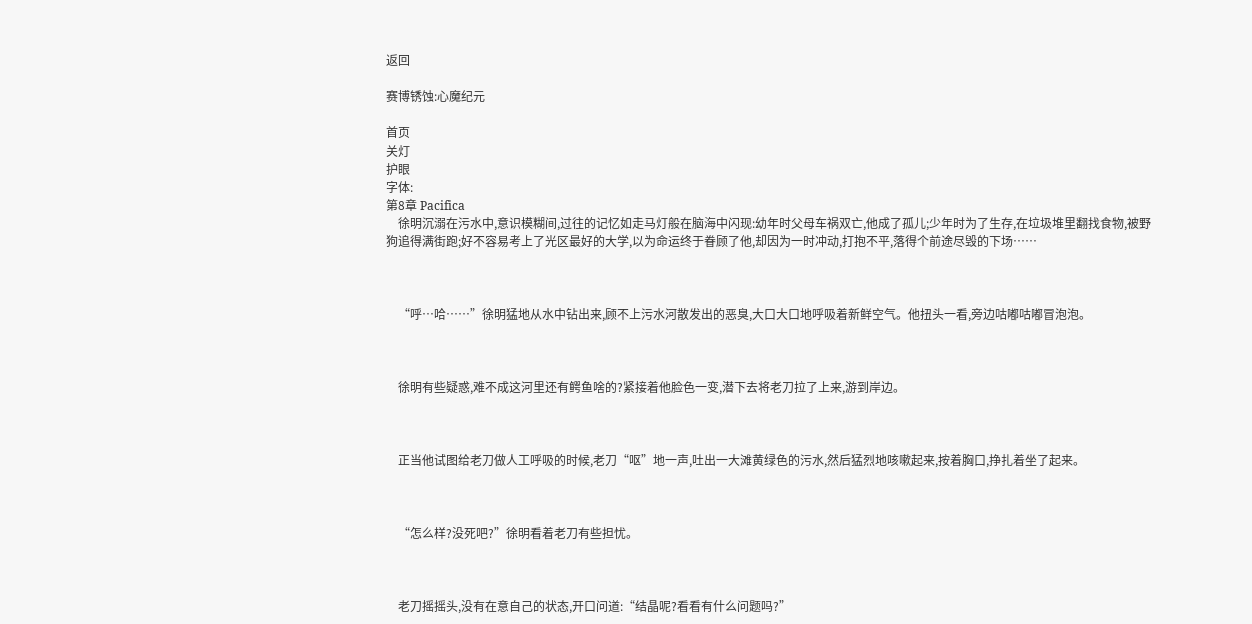返回

赛博锈蚀:心魔纪元

首页
关灯
护眼
字体:
第8章 Pacifica
    徐明沉溺在污水中,意识模糊间,过往的记忆如走马灯般在脑海中闪现:幼年时父母车祸双亡,他成了孤儿;少年时为了生存,在垃圾堆里翻找食物,被野狗追得满街跑;好不容易考上了光区最好的大学,以为命运终于眷顾了他,却因为一时冲动,打抱不平,落得个前途尽毁的下场……



    “呼…哈……”徐明猛地从水中钻出来,顾不上污水河散发出的恶臭,大口大口地呼吸着新鲜空气。他扭头一看,旁边咕嘟咕嘟冒泡泡。



    徐明有些疑惑,难不成这河里还有鳄鱼啥的?紧接着他脸色一变,潜下去将老刀拉了上来,游到岸边。



    正当他试图给老刀做人工呼吸的时候,老刀“呕”地一声,吐出一大滩黄绿色的污水,然后猛烈地咳嗽起来,按着胸口,挣扎着坐了起来。



    “怎么样?没死吧?”徐明看着老刀有些担忧。



    老刀摇摇头,没有在意自己的状态,开口问道:“结晶呢?看看有什么问题吗?”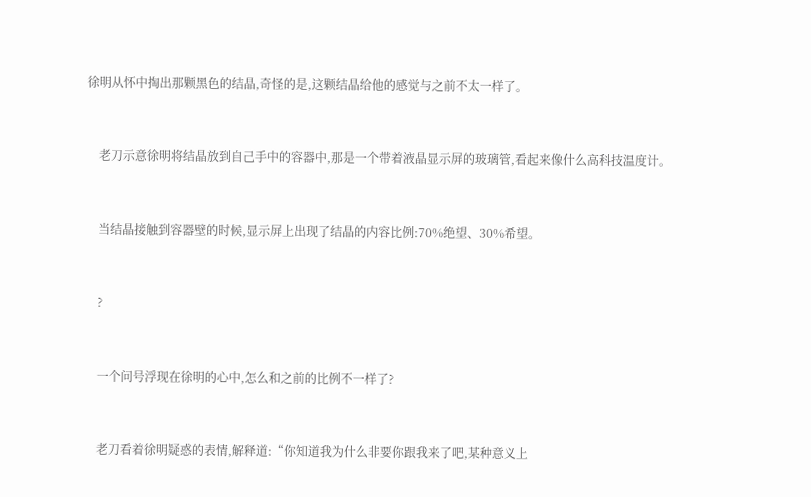徐明从怀中掏出那颗黑色的结晶,奇怪的是,这颗结晶给他的感觉与之前不太一样了。



    老刀示意徐明将结晶放到自己手中的容器中,那是一个带着液晶显示屏的玻璃管,看起来像什么高科技温度计。



    当结晶接触到容器壁的时候,显示屏上出现了结晶的内容比例:70%绝望、30%希望。



    ?



    一个问号浮现在徐明的心中,怎么和之前的比例不一样了?



    老刀看着徐明疑惑的表情,解释道:“你知道我为什么非要你跟我来了吧,某种意义上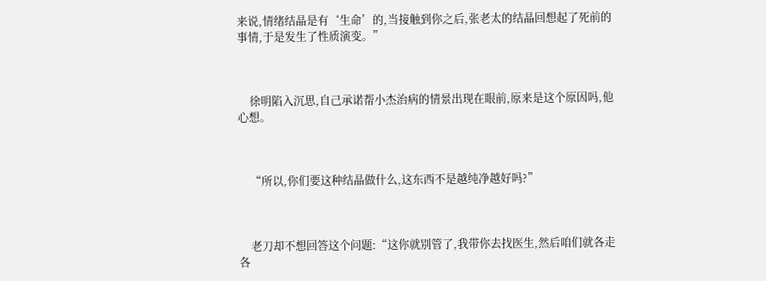来说,情绪结晶是有‘生命’的,当接触到你之后,张老太的结晶回想起了死前的事情,于是发生了性质演变。”



    徐明陷入沉思,自己承诺帮小杰治病的情景出现在眼前,原来是这个原因吗,他心想。



    “所以,你们要这种结晶做什么,这东西不是越纯净越好吗?”



    老刀却不想回答这个问题:“这你就别管了,我带你去找医生,然后咱们就各走各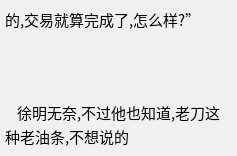的,交易就算完成了,怎么样?”



    徐明无奈,不过他也知道,老刀这种老油条,不想说的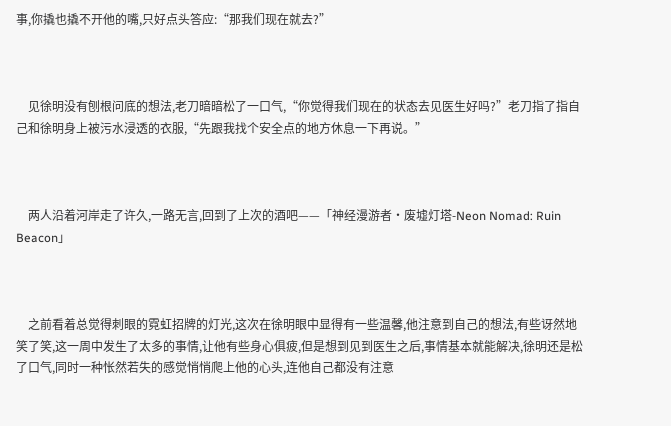事,你撬也撬不开他的嘴,只好点头答应:“那我们现在就去?”



    见徐明没有刨根问底的想法,老刀暗暗松了一口气,“你觉得我们现在的状态去见医生好吗?”老刀指了指自己和徐明身上被污水浸透的衣服,“先跟我找个安全点的地方休息一下再说。”



    两人沿着河岸走了许久,一路无言,回到了上次的酒吧——「神经漫游者·废墟灯塔-Neon Nomad: Ruin Beacon」



    之前看着总觉得刺眼的霓虹招牌的灯光,这次在徐明眼中显得有一些温馨,他注意到自己的想法,有些讶然地笑了笑,这一周中发生了太多的事情,让他有些身心俱疲,但是想到见到医生之后,事情基本就能解决,徐明还是松了口气,同时一种怅然若失的感觉悄悄爬上他的心头,连他自己都没有注意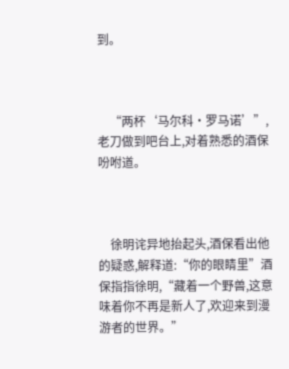到。



    “两杯‘马尔科·罗马诺’”,老刀做到吧台上,对着熟悉的酒保吩咐道。



    徐明诧异地抬起头,酒保看出他的疑惑,解释道:“你的眼睛里”酒保指指徐明,“藏着一个野兽,这意味着你不再是新人了,欢迎来到漫游者的世界。”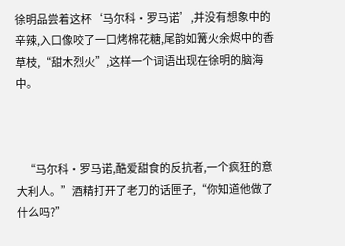徐明品尝着这杯‘马尔科·罗马诺’,并没有想象中的辛辣,入口像咬了一口烤棉花糖,尾韵如篝火余烬中的香草枝,“甜木烈火”,这样一个词语出现在徐明的脑海中。



    “马尔科·罗马诺,酷爱甜食的反抗者,一个疯狂的意大利人。”酒精打开了老刀的话匣子,“你知道他做了什么吗?”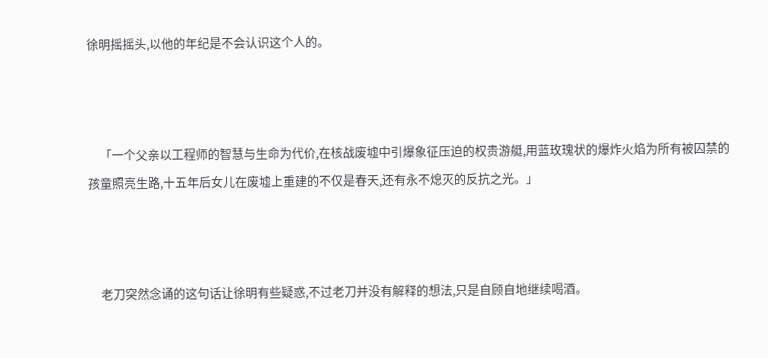徐明摇摇头,以他的年纪是不会认识这个人的。



    「一个父亲以工程师的智慧与生命为代价,在核战废墟中引爆象征压迫的权贵游艇,用蓝玫瑰状的爆炸火焰为所有被囚禁的孩童照亮生路,十五年后女儿在废墟上重建的不仅是春天,还有永不熄灭的反抗之光。」



    老刀突然念诵的这句话让徐明有些疑惑,不过老刀并没有解释的想法,只是自顾自地继续喝酒。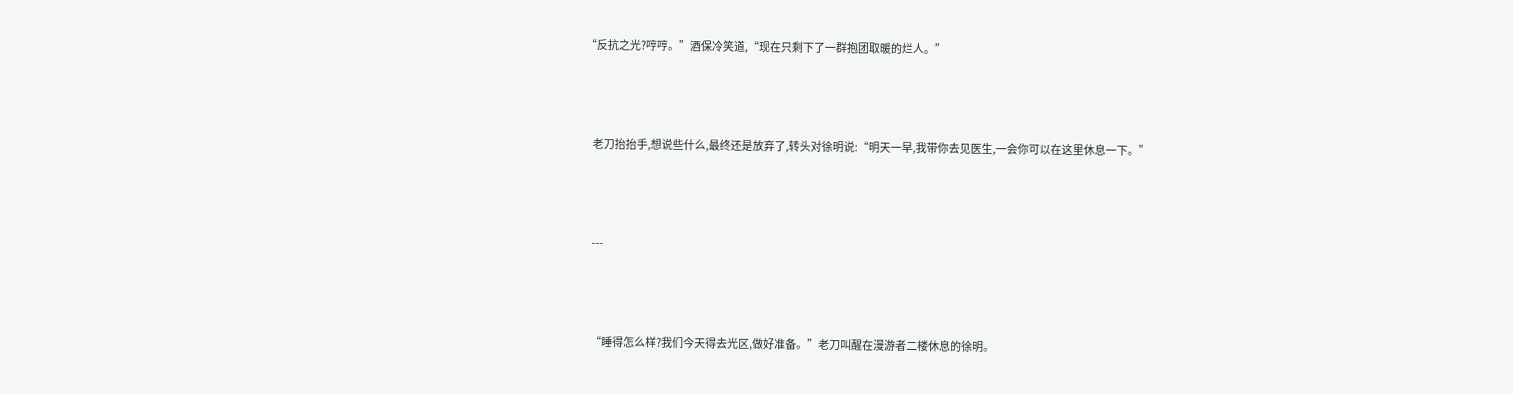“反抗之光?哼哼。”酒保冷笑道,“现在只剩下了一群抱团取暖的烂人。”



    老刀抬抬手,想说些什么,最终还是放弃了,转头对徐明说:“明天一早,我带你去见医生,一会你可以在这里休息一下。”



    ---



    “睡得怎么样?我们今天得去光区,做好准备。”老刀叫醒在漫游者二楼休息的徐明。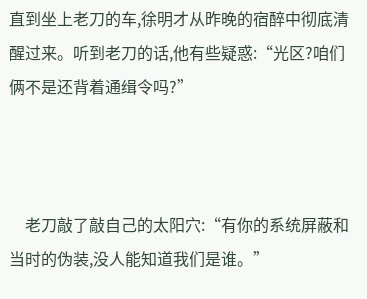直到坐上老刀的车,徐明才从昨晚的宿醉中彻底清醒过来。听到老刀的话,他有些疑惑:“光区?咱们俩不是还背着通缉令吗?”



    老刀敲了敲自己的太阳穴:“有你的系统屏蔽和当时的伪装,没人能知道我们是谁。”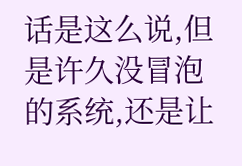话是这么说,但是许久没冒泡的系统,还是让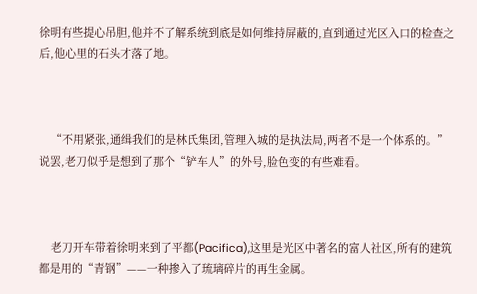徐明有些提心吊胆,他并不了解系统到底是如何维持屏蔽的,直到通过光区入口的检查之后,他心里的石头才落了地。



    “不用紧张,通缉我们的是林氏集团,管理入城的是执法局,两者不是一个体系的。”说罢,老刀似乎是想到了那个“铲车人”的外号,脸色变的有些难看。



    老刀开车带着徐明来到了平都(Pacifica),这里是光区中著名的富人社区,所有的建筑都是用的“青钢”——一种掺入了琉璃碎片的再生金属。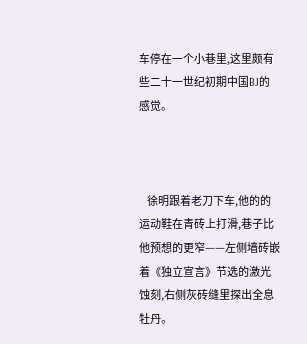车停在一个小巷里,这里颇有些二十一世纪初期中国BJ的感觉。



    徐明跟着老刀下车,他的的运动鞋在青砖上打滑,巷子比他预想的更窄——左侧墙砖嵌着《独立宣言》节选的激光蚀刻,右侧灰砖缝里探出全息牡丹。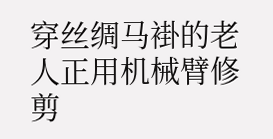穿丝绸马褂的老人正用机械臂修剪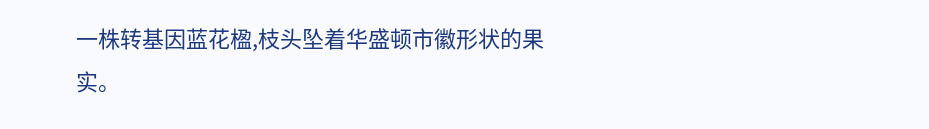一株转基因蓝花楹,枝头坠着华盛顿市徽形状的果实。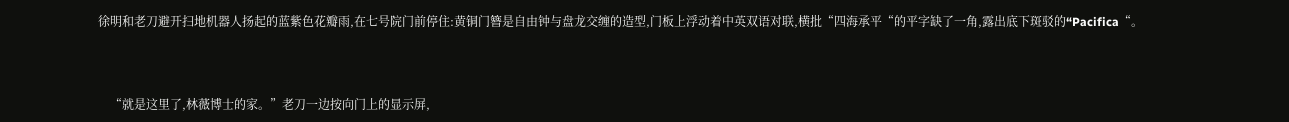徐明和老刀避开扫地机器人扬起的蓝紫色花瓣雨,在七号院门前停住:黄铜门簪是自由钟与盘龙交缠的造型,门板上浮动着中英双语对联,横批“四海承平“的平字缺了一角,露出底下斑驳的“Pacifica“。



    “就是这里了,林薇博士的家。”老刀一边按向门上的显示屏,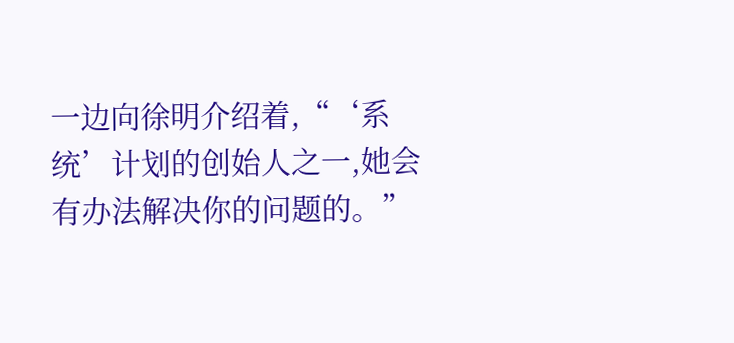一边向徐明介绍着,“‘系统’计划的创始人之一,她会有办法解决你的问题的。”